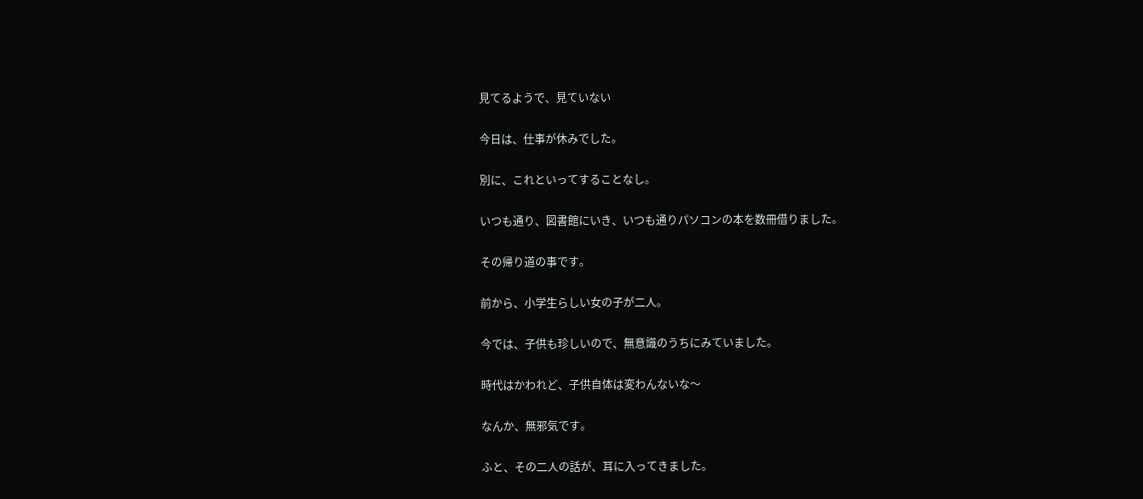見てるようで、見ていない

今日は、仕事が休みでした。

別に、これといってすることなし。

いつも通り、図書館にいき、いつも通りパソコンの本を数冊借りました。

その帰り道の事です。

前から、小学生らしい女の子が二人。

今では、子供も珍しいので、無意識のうちにみていました。

時代はかわれど、子供自体は変わんないな〜

なんか、無邪気です。

ふと、その二人の話が、耳に入ってきました。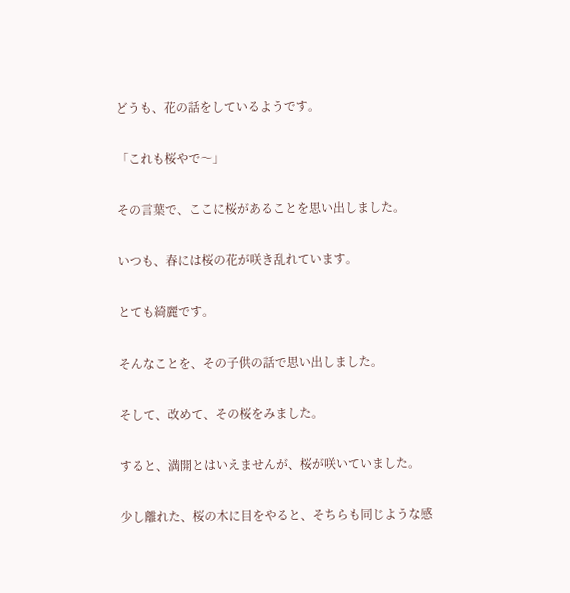どうも、花の話をしているようです。

「これも桜やで〜」

その言葉で、ここに桜があることを思い出しました。

いつも、春には桜の花が咲き乱れています。

とても綺麗です。

そんなことを、その子供の話で思い出しました。

そして、改めて、その桜をみました。

すると、満開とはいえませんが、桜が咲いていました。

少し離れた、桜の木に目をやると、そちらも同じような感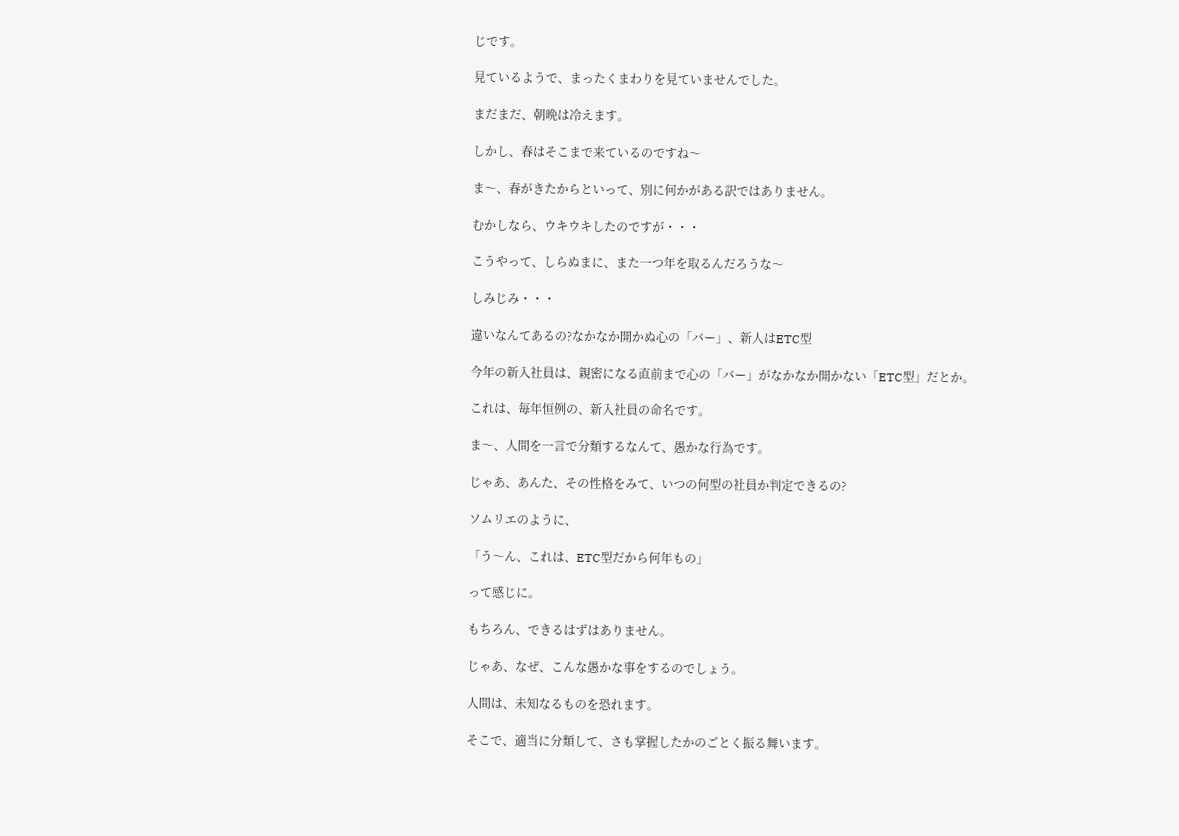じです。

見ているようで、まったくまわりを見ていませんでした。

まだまだ、朝晩は冷えます。

しかし、春はそこまで来ているのですね〜

ま〜、春がきたからといって、別に何かがある訳ではありません。

むかしなら、ウキウキしたのですが・・・

こうやって、しらぬまに、また一つ年を取るんだろうな〜

しみじみ・・・

違いなんてあるの?なかなか開かぬ心の「バー」、新人はETC型

今年の新入社員は、親密になる直前まで心の「バー」がなかなか開かない「ETC型」だとか。

これは、毎年恒例の、新入社員の命名です。

ま〜、人間を一言で分類するなんて、愚かな行為です。

じゃあ、あんた、その性格をみて、いつの何型の社員か判定できるの?

ソムリエのように、

「う〜ん、これは、ETC型だから何年もの」

って感じに。

もちろん、できるはずはありません。

じゃあ、なぜ、こんな愚かな事をするのでしょう。

人間は、未知なるものを恐れます。

そこで、適当に分類して、さも掌握したかのごとく振る舞います。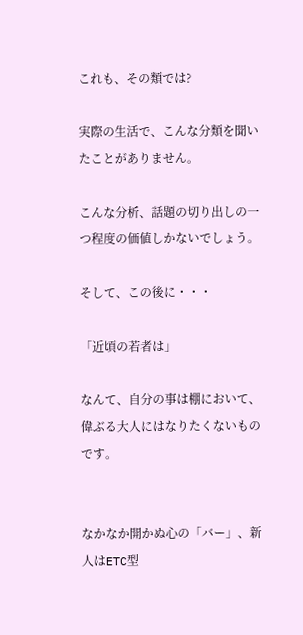これも、その類では?

実際の生活で、こんな分類を聞いたことがありません。

こんな分析、話題の切り出しの一つ程度の価値しかないでしょう。

そして、この後に・・・

「近頃の若者は」

なんて、自分の事は棚において、偉ぶる大人にはなりたくないものです。


なかなか開かぬ心の「バー」、新人はETC型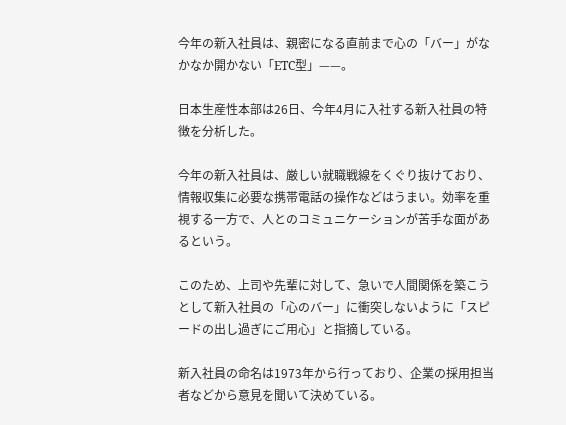今年の新入社員は、親密になる直前まで心の「バー」がなかなか開かない「ETC型」——。

日本生産性本部は26日、今年4月に入社する新入社員の特徴を分析した。

今年の新入社員は、厳しい就職戦線をくぐり抜けており、情報収集に必要な携帯電話の操作などはうまい。効率を重視する一方で、人とのコミュニケーションが苦手な面があるという。

このため、上司や先輩に対して、急いで人間関係を築こうとして新入社員の「心のバー」に衝突しないように「スピードの出し過ぎにご用心」と指摘している。

新入社員の命名は1973年から行っており、企業の採用担当者などから意見を聞いて決めている。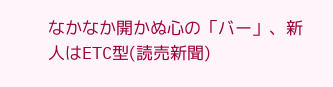なかなか開かぬ心の「バー」、新人はETC型(読売新聞)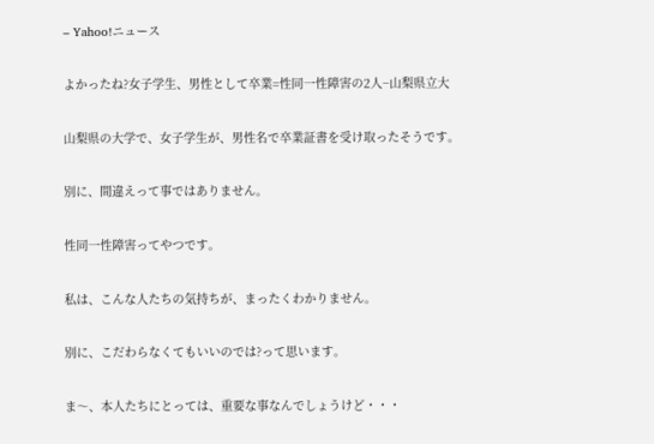– Yahoo!ニュース

よかったね?女子学生、男性として卒業=性同一性障害の2人−山梨県立大

山梨県の大学で、女子学生が、男性名で卒業証書を受け取ったそうです。

別に、間違えって事ではありません。

性同一性障害ってやつです。

私は、こんな人たちの気持ちが、まったくわかりません。

別に、こだわらなくてもいいのでは?って思います。

ま〜、本人たちにとっては、重要な事なんでしょうけど・・・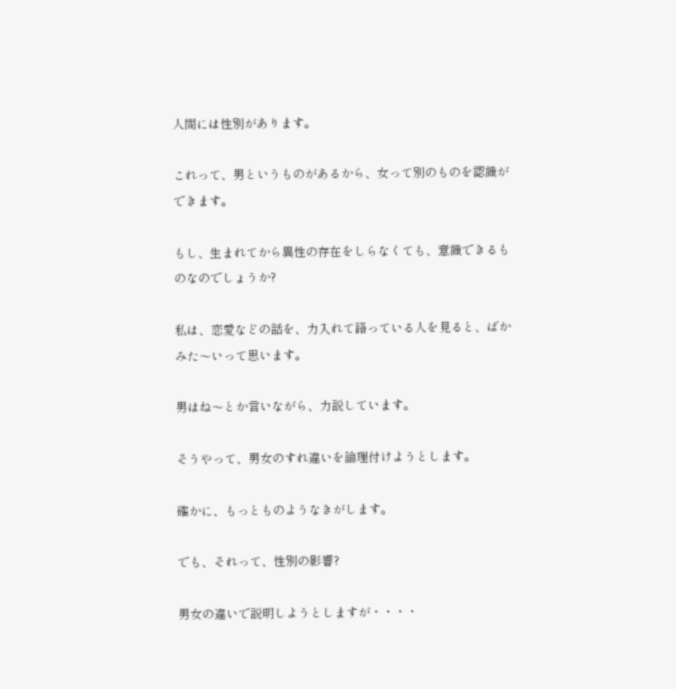人間には性別があります。

これって、男というものがあるから、女って別のものを認識ができます。

もし、生まれてから異性の存在をしらなくても、意識できるものなのでしょうか?

私は、恋愛などの話を、力入れて語っている人を見ると、ばかみた〜いって思います。

男はね〜とか言いながら、力説しています。

そうやって、男女のすれ違いを論理付けようとします。

確かに、もっとものようなきがします。

でも、それって、性別の影響?

男女の違いで説明しようとしますが・・・・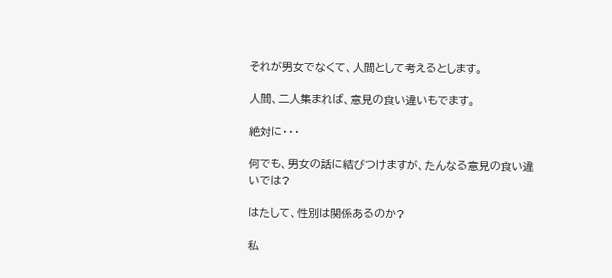それが男女でなくて、人間として考えるとします。

人間、二人集まれば、意見の食い違いもでます。

絶対に・・・

何でも、男女の話に結びつけますが、たんなる意見の食い違いでは?

はたして、性別は関係あるのか?

私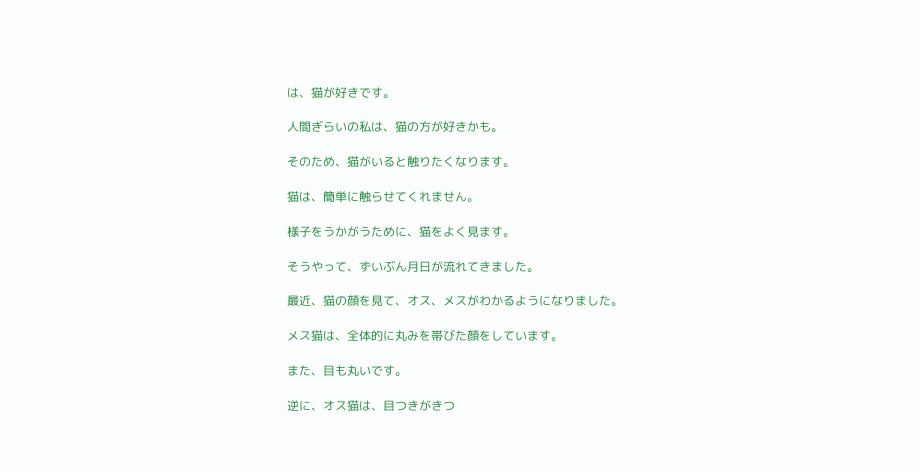は、猫が好きです。

人間ぎらいの私は、猫の方が好きかも。

そのため、猫がいると触りたくなります。

猫は、簡単に触らせてくれません。

様子をうかがうために、猫をよく見ます。

そうやって、ずいぶん月日が流れてきました。

最近、猫の顔を見て、オス、メスがわかるようになりました。

メス猫は、全体的に丸みを帯びた顔をしています。

また、目も丸いです。

逆に、オス猫は、目つきがきつ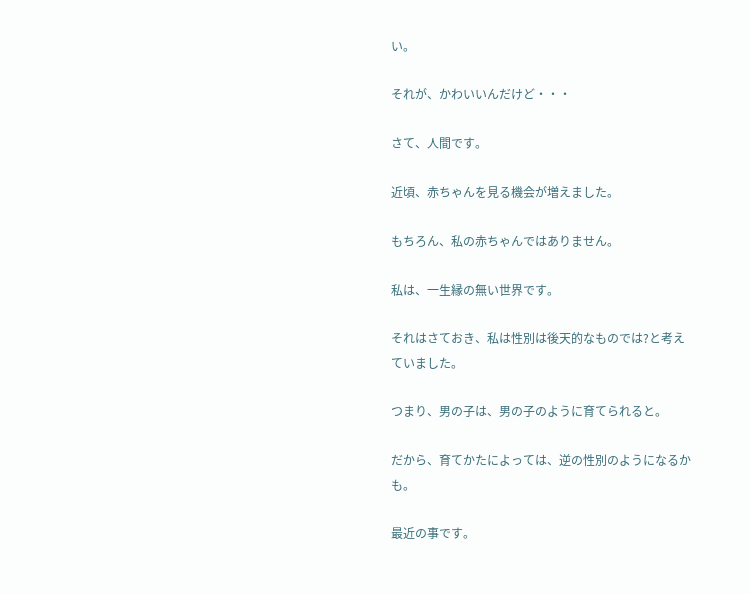い。

それが、かわいいんだけど・・・

さて、人間です。

近頃、赤ちゃんを見る機会が増えました。

もちろん、私の赤ちゃんではありません。

私は、一生縁の無い世界です。

それはさておき、私は性別は後天的なものでは?と考えていました。

つまり、男の子は、男の子のように育てられると。

だから、育てかたによっては、逆の性別のようになるかも。

最近の事です。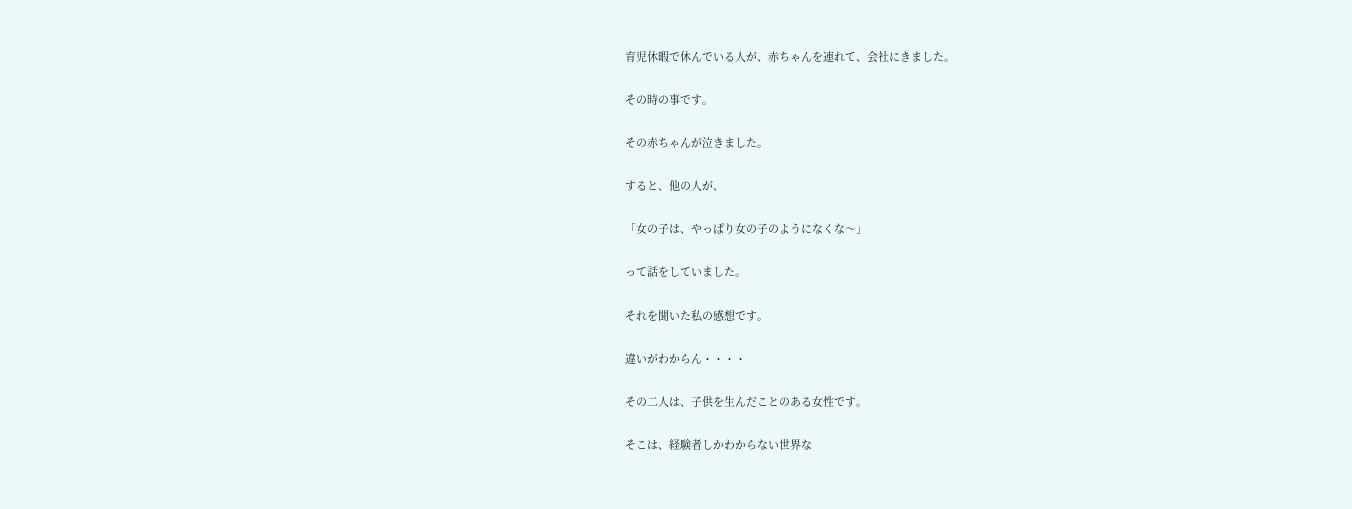育児休暇で休んでいる人が、赤ちゃんを連れて、会社にきました。

その時の事です。

その赤ちゃんが泣きました。

すると、他の人が、

「女の子は、やっぱり女の子のようになくな〜」

って話をしていました。

それを聞いた私の感想です。

違いがわからん・・・・

その二人は、子供を生んだことのある女性です。

そこは、経験者しかわからない世界な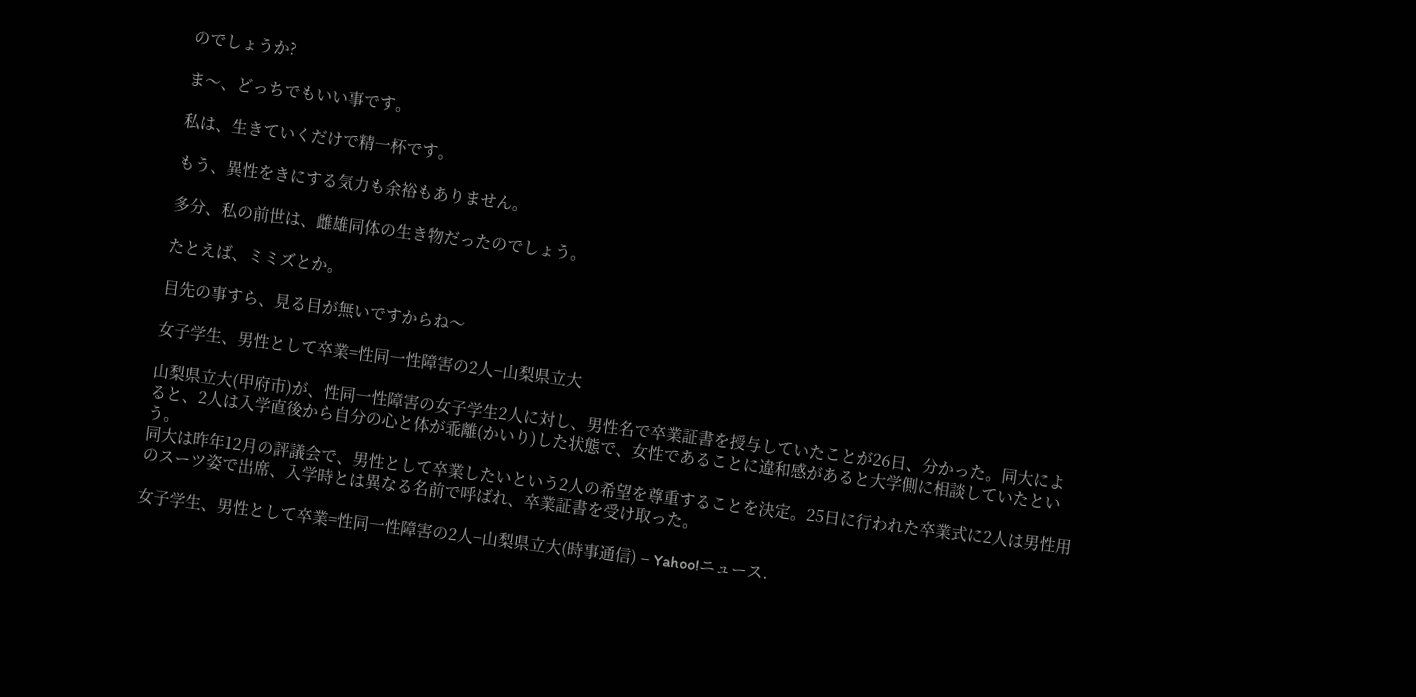のでしょうか?

ま〜、どっちでもいい事です。

私は、生きていくだけで精一杯です。

もう、異性をきにする気力も余裕もありません。

多分、私の前世は、雌雄同体の生き物だったのでしょう。

たとえば、ミミズとか。

目先の事すら、見る目が無いですからね〜

女子学生、男性として卒業=性同一性障害の2人−山梨県立大

山梨県立大(甲府市)が、性同一性障害の女子学生2人に対し、男性名で卒業証書を授与していたことが26日、分かった。同大によると、2人は入学直後から自分の心と体が乖離(かいり)した状態で、女性であることに違和感があると大学側に相談していたという。
同大は昨年12月の評議会で、男性として卒業したいという2人の希望を尊重することを決定。25日に行われた卒業式に2人は男性用のスーツ姿で出席、入学時とは異なる名前で呼ばれ、卒業証書を受け取った。

女子学生、男性として卒業=性同一性障害の2人−山梨県立大(時事通信) – Yahoo!ニュース.